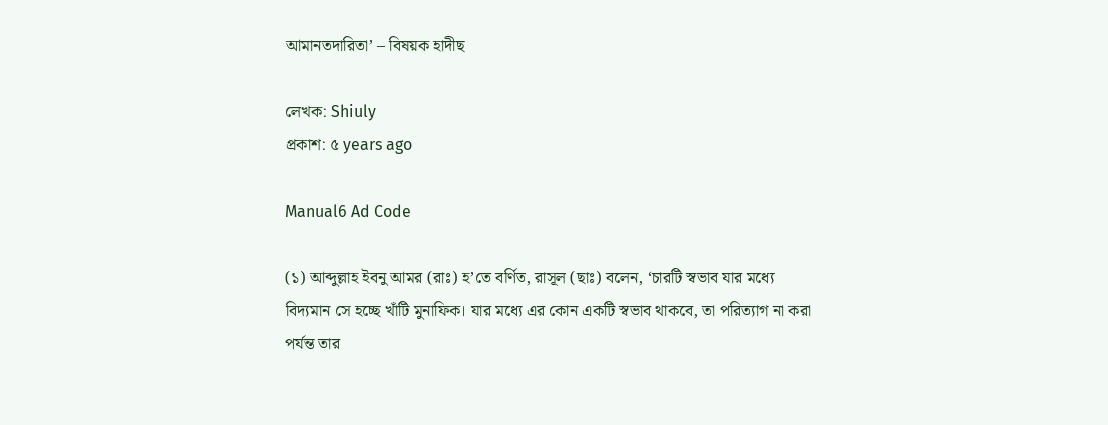আমানতদারিতা’ – বিষয়ক হাদীছ

লেখক: Shiuly
প্রকাশ: ৫ years ago

Manual6 Ad Code

(১) আব্দুল্লাহ ইবনু আমর (রাঃ) হ’তে বর্ণিত, রাসূল (ছাঃ) বলেন, ‘চারটি স্বভাব যার মধ্যে বিদ্যমান সে হচ্ছে খাঁটি মুনাফিক। যার মধ্যে এর কোন একটি স্বভাব থাকবে, তা পরিত্যাগ না করা পর্যন্ত তার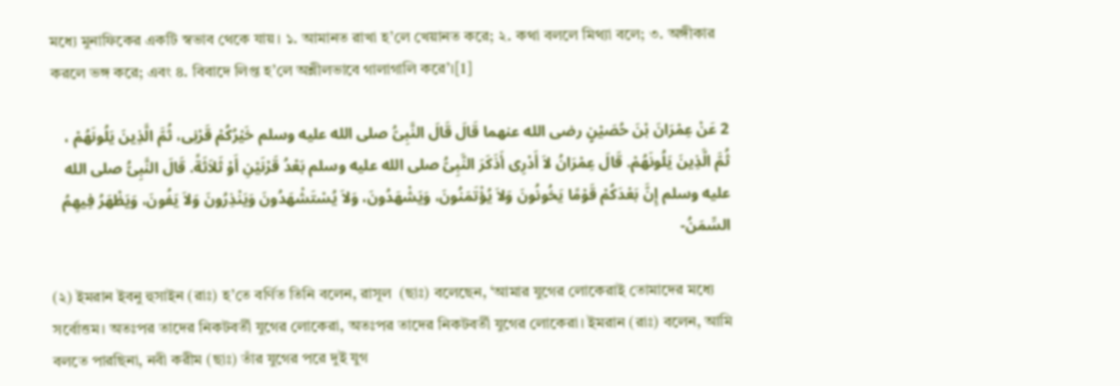মধ্যে মুনাফিকের একটি স্বভাব থেকে যায়। ১. আমানত রাখা হ’লে খেয়ানত করে; ২. কথা বললে মিথ্যা বলে; ৩. অঙ্গীকার করলে ভঙ্গ করে; এবং ৪. বিবাদে লিপ্ত হ’লে অশ্লীলভাবে গালাগালি করে’।[1]

2 عَنْ عِمْرَانَ بْنَ حُصَيْنٍ رضى الله عنهما قَالَ قَالَ النَّبِىُّ صلى الله عليه وسلم خَيْرُكُمْ قَرْنِى، ثُمَّ الَّذِينَ يَلُونَهُمْ ، ثُمَّ الَّذِينَ يَلُونَهُمْ. قَالَ عِمْرَانُ لاَ أَدْرِى أَذَكَرَ النَّبِىُّ صلى الله عليه وسلم بَعْدُ قَرْنَيْنِ أَوْ ثَلاَثَةً. قَالَ النَّبِىُّ صلى الله عليه وسلم إِنَّ بَعْدَكُمْ قَوْمًا يَخُونُونَ وَلاَ يُؤْتَمَنُونَ، وَيَشْهَدُونَ، وَلاَ يُسْتَشْهَدُونَ وَيَنْذِرُونَ وَلاَ يَفُونَ، وَيَظْهَرُ فِيهِمُ السِّمَنُ-

(২) ইমরান ইবনু হুসাইন (রাঃ) হ’তে বর্ণিত তিনি বলেন, রাসূল  (ছাঃ) বলেছেন, ‘আমার যুগের লোকেরাই তোমাদের মধ্যে সর্বোত্তম। অতঃপর তাদের নিকটবর্তী যুগের লোকেরা, অতঃপর তাদের নিকটবর্তী যুগের লোকেরা। ইমরান (রাঃ) বলেন, আমি বলতে পারছিনা, নবী করীম (ছাঃ) তাঁর যুগের পরে দুই যুগ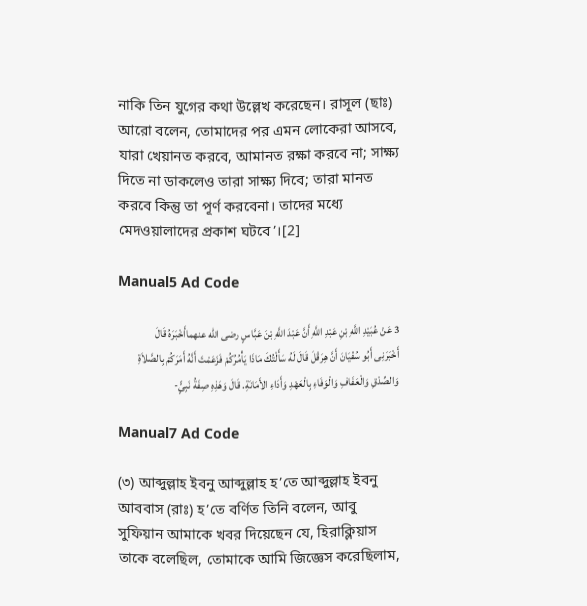নাকি তিন যুগের কথা উল্লেখ করেছেন। রাসূল (ছাঃ) আরো বলেন, তোমাদের পর এমন লোকেরা আসবে, যারা খেয়ানত করবে, আমানত রক্ষা করবে না; সাক্ষ্য দিতে না ডাকলেও তারা সাক্ষ্য দিবে; তারা মানত করবে কিন্তু তা পূর্ণ করবেনা। তাদের মধ্যে মেদওয়ালাদের প্রকাশ ঘটবে’।[2]

Manual5 Ad Code

3 عَنْ عُبَيْدِ اللَّهِ بْنِ عَبْدِ اللَّهِ أَنَّ عَبْدَ اللَّهِ بْنَ عَبَّاسٍ رضى الله عنهماأَخْبَرَهُ قَالَ أَخْبَرَنِى أَبُو سُفْيَانَ أَنَّ هِرَقْلَ قَالَ لَهُ سَأَلْتُكَ مَاذَا يَأْمُرُكُمْ فَزَعَمْتَ أَنَّهُ أَمَرَكُمْ بِالصَّلاَةِ وَالصِّدْقِ وَالْعَفَافِ وَالْوَفَاءِ بِالْعَهْدِ وَأَدَاءِ الأَمَانَةِ. قَالَ وَهَذِهِ صِفَةُ نَبِىًٍّ-

Manual7 Ad Code

(৩) আব্দুল্লাহ ইবনু আব্দুল্লাহ হ’তে আব্দুল্লাহ ইবনু আববাস (রাঃ) হ’তে বর্ণিত তিনি বলেন, আবু সুফিয়ান আমাকে খবর দিয়েছেন যে, হিরাক্লিয়াস তাকে বলেছিল, তোমাকে আমি জিজ্ঞেস করেছিলাম,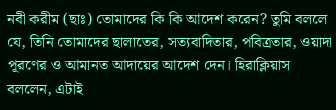নবী করীম (ছাঃ) তোমাদের কি কি আদেশ করেন? তুমি বললে যে, তিনি তোমাদের ছালাতের, সত্যবাদিতার, পবিত্রতার, ওয়াদা পূরণের ও আমানত আদায়ের আদেশ দেন। হিরাক্লিয়াস বললেন, এটাই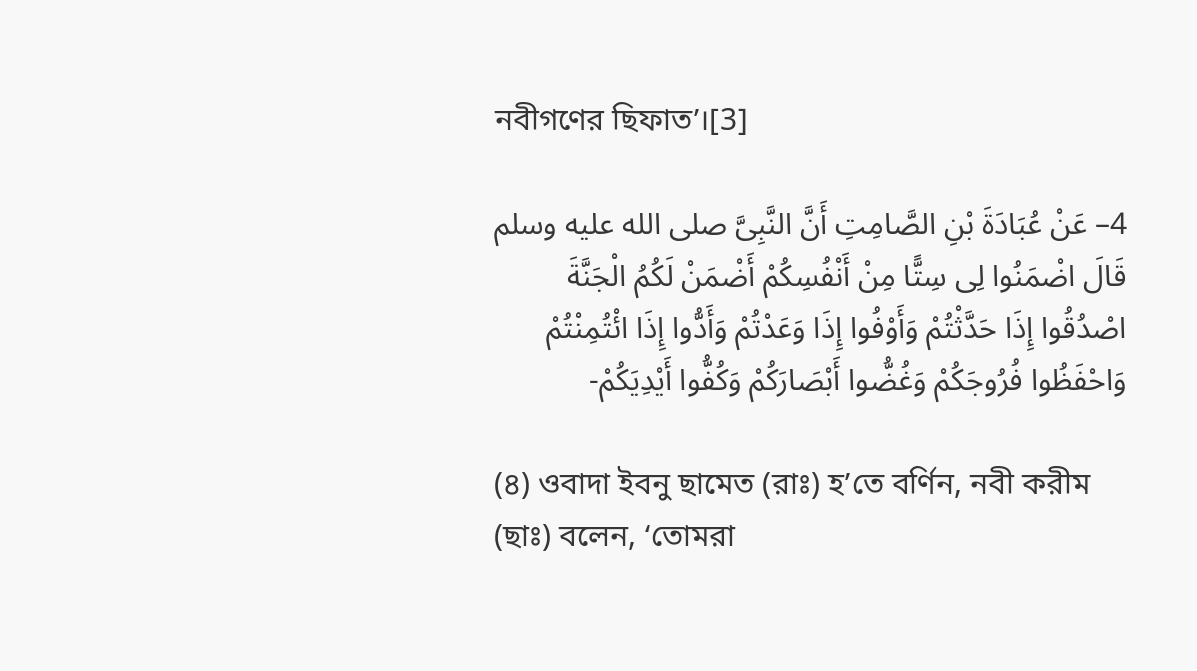নবীগণের ছিফাত’।[3]

4– عَنْ عُبَادَةَ بْنِ الصَّامِتِ أَنَّ النَّبِىَّ صلى الله عليه وسلم قَالَ اضْمَنُوا لِى سِتًّا مِنْ أَنْفُسِكُمْ أَضْمَنْ لَكُمُ الْجَنَّةَ اصْدُقُوا إِذَا حَدَّثْتُمْ وَأَوْفُوا إِذَا وَعَدْتُمْ وَأَدُّوا إِذَا ائْتُمِنْتُمْ وَاحْفَظُوا فُرُوجَكُمْ وَغُضُّوا أَبْصَارَكُمْ وَكُفُّوا أَيْدِيَكُمْ-

(৪) ওবাদা ইবনু ছামেত (রাঃ) হ’তে বর্ণিন, নবী করীম  (ছাঃ) বলেন, ‘তোমরা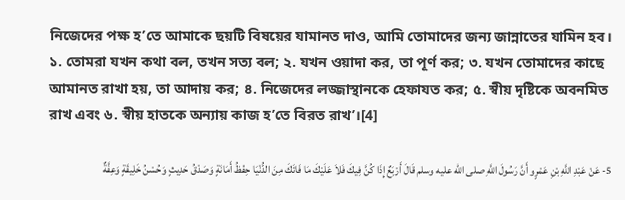নিজেদের পক্ষ হ’তে আমাকে ছয়টি বিষয়ের যামানত দাও, আমি তোমাদের জন্য জান্নাতের যামিন হব। ১. তোমরা যখন কথা বল, তখন সত্য বল; ২. যখন ওয়াদা কর, তা পূর্ণ কর; ৩. যখন তোমাদের কাছে আমানত রাখা হয়, তা আদায় কর; ৪. নিজেদের লজ্জাস্থানকে হেফাযত কর; ৫. স্বীয় দৃষ্টিকে অবনমিত রাখ এবং ৬. স্বীয় হাতকে অন্যায় কাজ হ’তে বিরত রাখ’।[4]

5- عَنْ عَبْدِ اللَّهِ بْنِ عَمْرٍو أَنَّ رَسُولَ اللَّهِ صلى الله عليه وسلم قَالَ أَرْبَعٌ إِذَا كُنَّ فِيكَ فَلاَ عَلَيْكَ مَا فَاتَكَ مِنَ الدُّنْيَا حِفْظُ أَمَانَةٍ وَصَدْقُ حَدِيثٍ وَحُسْنُ خَلِيقَةٍ وَعِفَّةٌ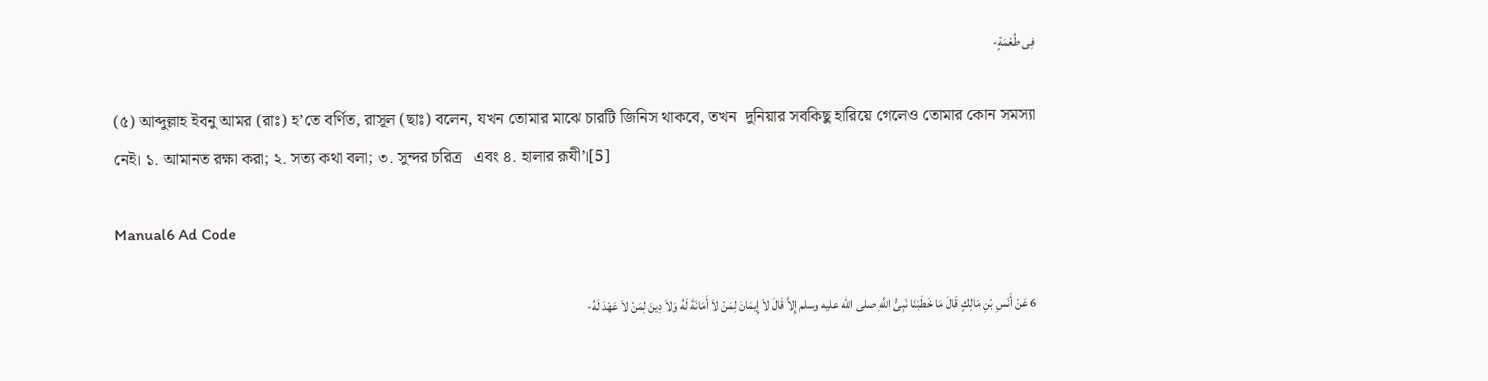فِى طُعْمَةٍ-

(৫) আব্দুল্লাহ ইবনু আমর (রাঃ) হ’তে বর্ণিত, রাসূল (ছাঃ) বলেন, যখন তোমার মাঝে চারটি জিনিস থাকবে, তখন  দুনিয়ার সবকিছু হারিয়ে গেলেও তোমার কোন সমস্যা নেই। ১. আমানত রক্ষা করা; ২. সত্য কথা বলা; ৩. সুন্দর চরিত্র   এবং ৪. হালার রূযী’।[5]

Manual6 Ad Code

6 عَنْ أَنَسِ بْنِ مَالِكٍ قَالَ مَا خَطَبَنَا نَبِىُّ اللَّهِ صلى الله عليه وسلم إِلاَّ قَالَ لاَ إِيمَانَ لِمَنْ لاَ أَمَانَةَ لَهُ وَلاَ دِينَ لِمَنْ لاَ عَهْدَ لَهُ-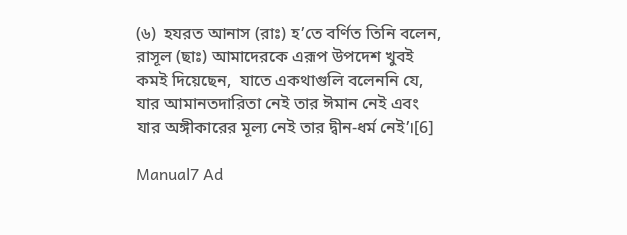(৬)  হযরত আনাস (রাঃ) হ’তে বর্ণিত তিনি বলেন, রাসূল (ছাঃ) আমাদেরকে এরূপ উপদেশ খুবই কমই দিয়েছেন,  যাতে একথাগুলি বলেননি যে, যার আমানতদারিতা নেই তার ঈমান নেই এবং যার অঙ্গীকারের মূল্য নেই তার দ্বীন-ধর্ম নেই’।[6]

Manual7 Ad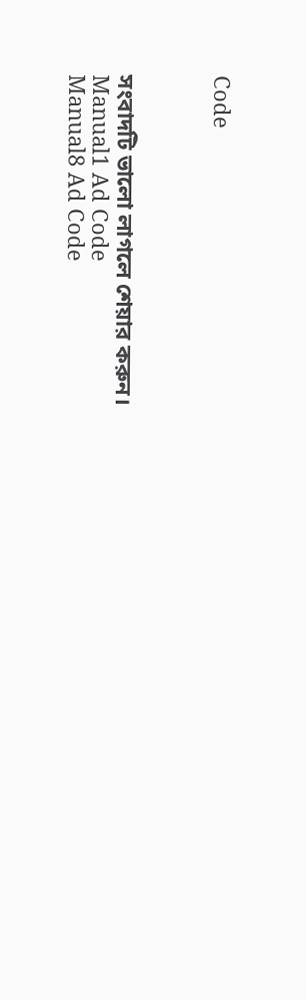Code



সংবাদটি ভালো লাগলে শেয়ার করুন।
Manual1 Ad Code
Manual8 Ad Code